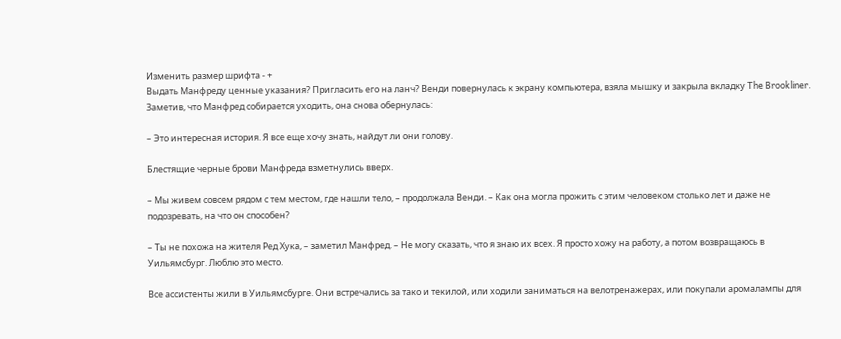Изменить размер шрифта - +
Выдать Манфреду ценные указания? Пригласить его на ланч? Венди повернулась к экрану компьютера, взяла мышку и закрыла вкладку The Brookliner. Заметив, что Манфред собирается уходить, она снова обернулась:

– Это интересная история. Я все еще хочу знать, найдут ли они голову.

Блестящие черные брови Манфреда взметнулись вверх.

– Мы живем совсем рядом с тем местом, где нашли тело, – продолжала Венди. – Как она могла прожить с этим человеком столько лет и даже не подозревать, на что он способен?

– Ты не похожа на жителя Ред Хука, – заметил Манфред. – Не могу сказать, что я знаю их всех. Я просто хожу на работу, а потом возвращаюсь в Уильямсбург. Люблю это место.

Все ассистенты жили в Уильямсбурге. Они встречались за тако и текилой, или ходили заниматься на велотренажерах, или покупали аромалампы для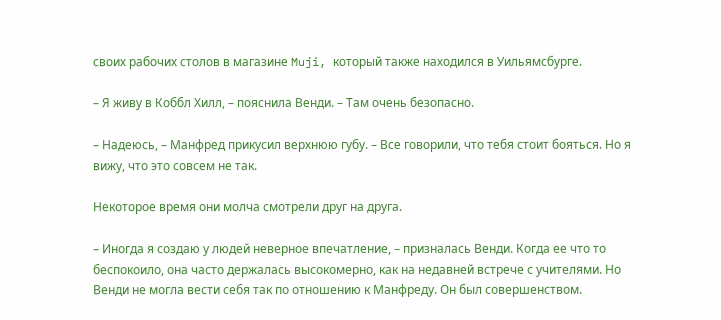своих рабочих столов в магазине Muji, который также находился в Уильямсбурге.

– Я живу в Коббл Хилл, – пояснила Венди. – Там очень безопасно.

– Надеюсь, – Манфред прикусил верхнюю губу. – Все говорили, что тебя стоит бояться. Но я вижу, что это совсем не так.

Некоторое время они молча смотрели друг на друга.

– Иногда я создаю у людей неверное впечатление, – призналась Венди. Когда ее что то беспокоило, она часто держалась высокомерно, как на недавней встрече с учителями. Но Венди не могла вести себя так по отношению к Манфреду. Он был совершенством.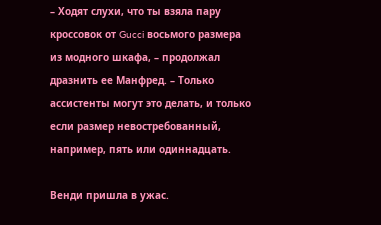– Ходят слухи, что ты взяла пару кроссовок от Gucci восьмого размера из модного шкафа, – продолжал дразнить ее Манфред. – Только ассистенты могут это делать, и только если размер невостребованный, например, пять или одиннадцать.

Венди пришла в ужас.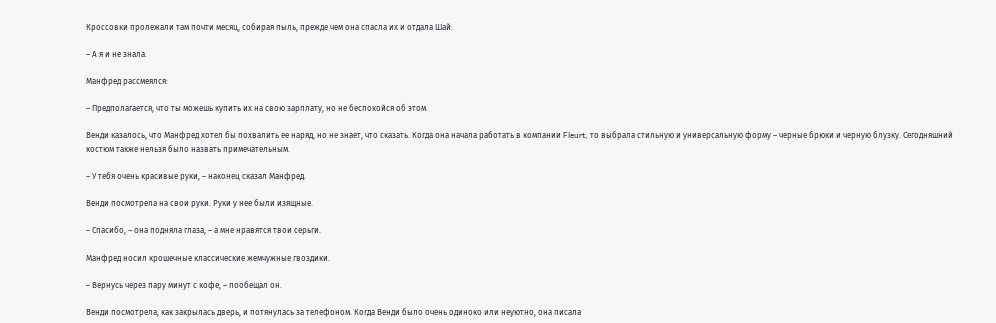Кроссовки пролежали там почти месяц, собирая пыль, прежде чем она спасла их и отдала Шай.

– А я и не знала.

Манфред рассмеялся:

– Предполагается, что ты можешь купить их на свою зарплату, но не беспокойся об этом.

Венди казалось, что Манфред хотел бы похвалить ее наряд, но не знает, что сказать. Когда она начала работать в компании Fleurt, то выбрала стильную и универсальную форму – черные брюки и черную блузку. Сегодняшний костюм также нельзя было назвать примечательным.

– У тебя очень красивые руки, – наконец сказал Манфред.

Венди посмотрела на свои руки. Руки у нее были изящные.

– Спасибо, – она подняла глаза, – а мне нравятся твои серьги.

Манфред носил крошечные классические жемчужные гвоздики.

– Вернусь через пару минут с кофе, – пообещал он.

Венди посмотрела, как закрылась дверь, и потянулась за телефоном. Когда Венди было очень одиноко или неуютно, она писала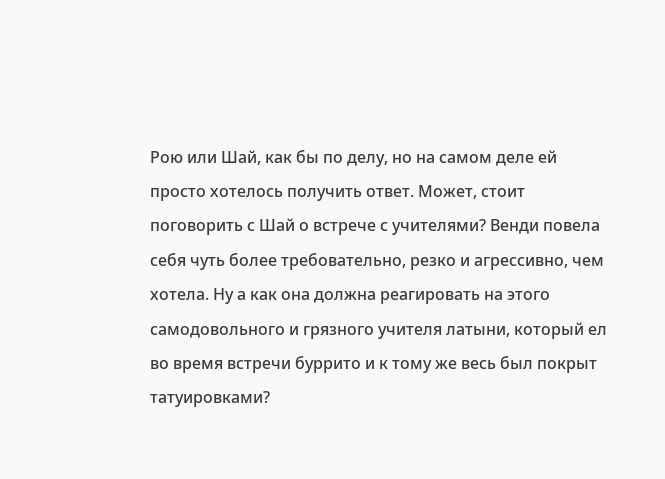Рою или Шай, как бы по делу, но на самом деле ей просто хотелось получить ответ. Может, стоит поговорить с Шай о встрече с учителями? Венди повела себя чуть более требовательно, резко и агрессивно, чем хотела. Ну а как она должна реагировать на этого самодовольного и грязного учителя латыни, который ел во время встречи буррито и к тому же весь был покрыт татуировками?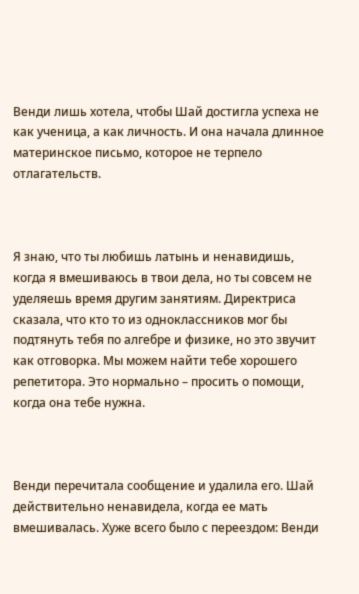Венди лишь хотела, чтобы Шай достигла успеха не как ученица, а как личность. И она начала длинное материнское письмо, которое не терпело отлагательств.



Я знаю, что ты любишь латынь и ненавидишь, когда я вмешиваюсь в твои дела, но ты совсем не уделяешь время другим занятиям. Директриса сказала, что кто то из одноклассников мог бы подтянуть тебя по алгебре и физике, но это звучит как отговорка. Мы можем найти тебе хорошего репетитора. Это нормально – просить о помощи, когда она тебе нужна.



Венди перечитала сообщение и удалила его. Шай действительно ненавидела, когда ее мать вмешивалась. Хуже всего было с переездом: Венди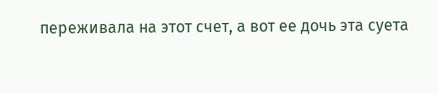переживала на этот счет, а вот ее дочь эта суета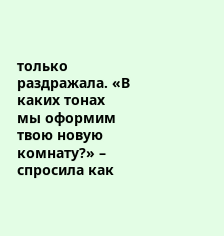только раздражала. «В каких тонах мы оформим твою новую комнату?» – спросила как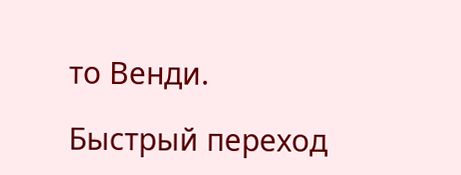то Венди.

Быстрый переход